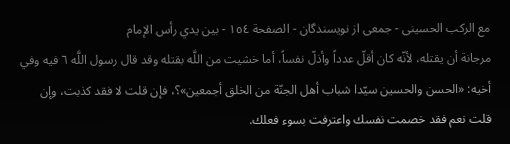مع الركب الحسينى - جمعی از نویسندگان - الصفحة ١٥٤ - بين يدي رأس الإمام
مرجانة أن يقتله، لأنّه كان أقلّ عدداً وأذلّ نفساً، أما خشيت من اللَّه بقتله وقد قال رسول اللَّه ٦ فيه وفي أخيه: «الحسن والحسين سيّدا شباب أهل الجنّة من الخلق أجمعين»؟، فإن قلت لا فقد كذبت، وإن قلت نعم فقد خصمت نفسك واعترفت بسوء فعلك.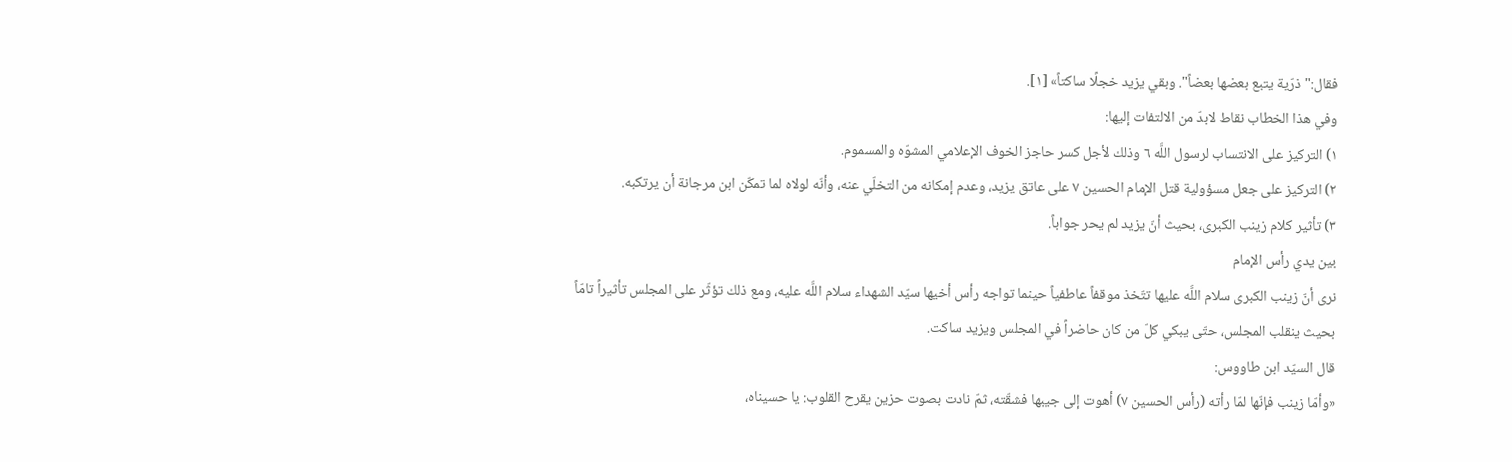فقال:" ذرّية يتبع بعضها بعضاً". وبقي يزيد خجلًا ساكتاً» [١].
وفي هذا الخطاب نقاط لابدّ من الالتفات إليها:
١) التركيز على الانتساب لرسول اللَّه ٦ وذلك لأجل كسر حاجز الخوف الإعلامي المشوّه والمسموم.
٢) التركيز على جعل مسؤولية قتل الإمام الحسين ٧ على عاتق يزيد، وعدم إمكانه من التخلّي عنه، وأنّه لولاه لما تمكّن ابن مرجانة أن يرتكبه.
٣) تأثير كلام زينب الكبرى، بحيث أنّ يزيد لم يحر جواباً.
بين يدي رأس الإمام
نرى أنّ زينب الكبرى سلام اللَّه عليها تتّخذ موقفاً عاطفياً حينما تواجه رأس أخيها سيّد الشهداء سلام اللَّه عليه، ومع ذلك تؤثّر على المجلس تأثيراً تامّاً بحيث ينقلب المجلس، حتّى يبكي كلّ من كان حاضراً في المجلس ويزيد ساكت.
قال السيّد ابن طاووس:
«وأمّا زينب فإنّها لمّا رأته (رأس الحسين ٧) أهوت إلى جيبها فشقّته، ثمّ نادت بصوت حزين يقرح القلوب: يا حسيناه،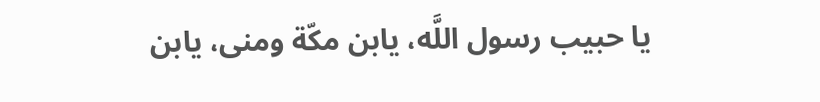يا حبيب رسول اللَّه، يابن مكّة ومنى، يابن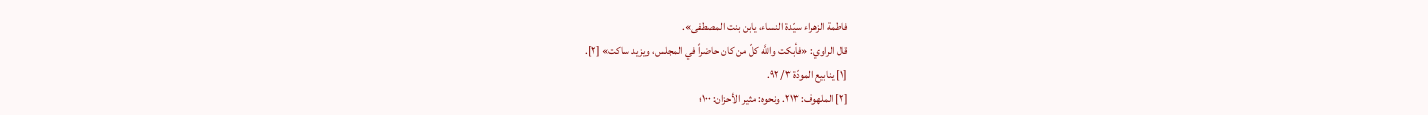فاطمة الزهراء سيّدة النساء، يابن بنت المصطفى».
قال الراوي: «فأبكت واللَّه كلّ من كان حاضراً في المجلس، ويزيد ساكت» [٢].
[١] ينابيع المودّة ٣/ ٩٢.
[٢] الملهوف: ٢١٣. ونحوه: مثير الأحزان: ١٠٠؛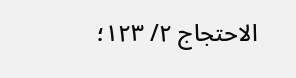الاحتجاج ٢/ ١٢٣؛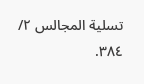تسلية المجالس ٢/ ٣٨٤.